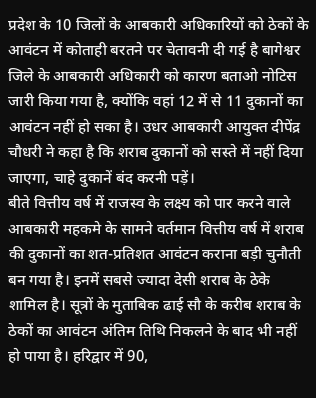प्रदेश के 10 जिलों के आबकारी अधिकारियों को ठेकों के आवंटन में कोताही बरतने पर चेतावनी दी गई है बागेश्वर जिले के आबकारी अधिकारी को कारण बताओ नोटिस जारी किया गया है, क्योंकि वहां 12 में से 11 दुकानों का आवंटन नहीं हो सका है। उधर आबकारी आयुक्त दीपेंद्र चौधरी ने कहा है कि शराब दुकानों को सस्ते में नहीं दिया जाएगा, चाहे दुकानें बंद करनी पड़ें।
बीते वित्तीय वर्ष में राजस्व के लक्ष्य को पार करने वाले आबकारी महकमे के सामने वर्तमान वित्तीय वर्ष में शराब की दुकानों का शत-प्रतिशत आवंटन कराना बड़ी चुनौती बन गया है। इनमें सबसे ज्यादा देसी शराब के ठेके शामिल है। सूत्रों के मुताबिक ढाई सौ के करीब शराब के ठेकों का आवंटन अंतिम तिथि निकलने के बाद भी नहीं हो पाया है। हरिद्वार में 90,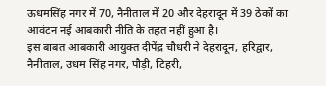ऊधमसिंह नगर में 70, नैनीताल में 20 और देहरादून में 39 ठेकों का आवंटन नई आबकारी नीति के तहत नहीं हुआ है।
इस बाबत आबकारी आयुक्त दीपेंद्र चौधरी ने देहरादून, हरिद्वार, नैनीताल, उधम सिंह नगर, पौड़ी, टिहरी,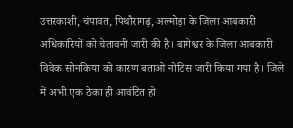उत्तरकाशी, चंपावत, पिथौरागढ़, अल्मोड़ा के जिला आबकारी अधिकारियों को चेतावनी जारी की है। बागेश्वर के जिला आबकारी विवेक सोनकिया को कारण बताओ नोटिस जारी किया गया है। जिले में अभी एक ठेका ही आवंटित हो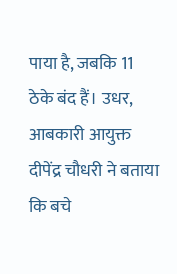पाया है, जबकि 11 ठेके बंद हैं। उधर, आबकारी आयुक्त दीपेंद्र चौधरी ने बताया कि बचे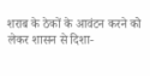शराब के ठेकों के आवंटन करने को लेकर शासन से दिशा-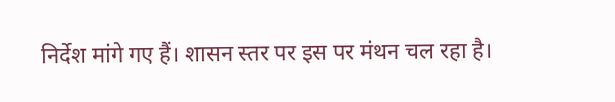निर्देश मांगे गए हैं। शासन स्तर पर इस पर मंथन चल रहा है।